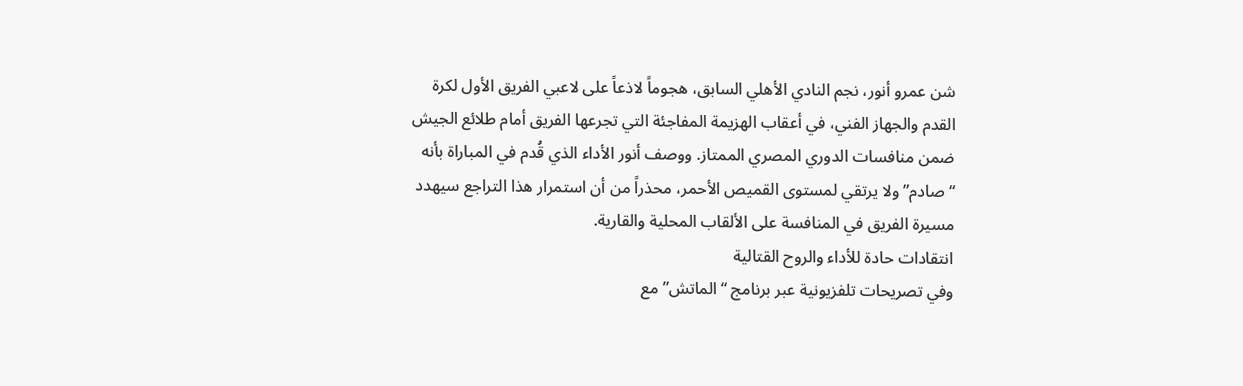شن عمرو أنور، نجم النادي الأهلي السابق، هجوماً لاذعاً على لاعبي الفريق الأول لكرة القدم والجهاز الفني، في أعقاب الهزيمة المفاجئة التي تجرعها الفريق أمام طلائع الجيش ضمن منافسات الدوري المصري الممتاز. ووصف أنور الأداء الذي قُدم في المباراة بأنه “صادم” ولا يرتقي لمستوى القميص الأحمر، محذراً من أن استمرار هذا التراجع سيهدد مسيرة الفريق في المنافسة على الألقاب المحلية والقارية.
انتقادات حادة للأداء والروح القتالية
وفي تصريحات تلفزيونية عبر برنامج “الماتش” مع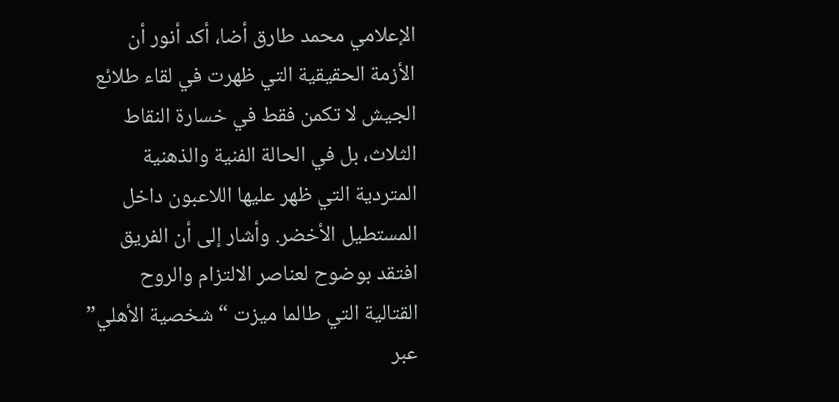الإعلامي محمد طارق أضا، أكد أنور أن الأزمة الحقيقية التي ظهرت في لقاء طلائع الجيش لا تكمن فقط في خسارة النقاط الثلاث، بل في الحالة الفنية والذهنية المتردية التي ظهر عليها اللاعبون داخل المستطيل الأخضر. وأشار إلى أن الفريق افتقد بوضوح لعناصر الالتزام والروح القتالية التي طالما ميزت “شخصية الأهلي” عبر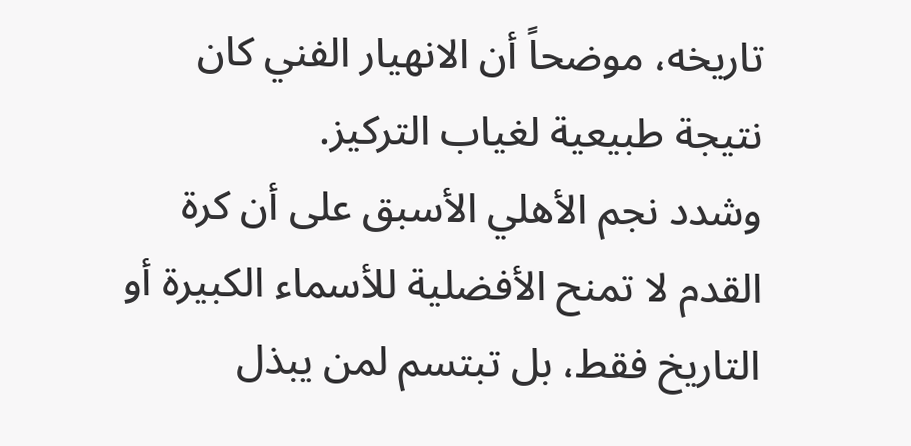تاريخه، موضحاً أن الانهيار الفني كان نتيجة طبيعية لغياب التركيز.
وشدد نجم الأهلي الأسبق على أن كرة القدم لا تمنح الأفضلية للأسماء الكبيرة أو التاريخ فقط، بل تبتسم لمن يبذل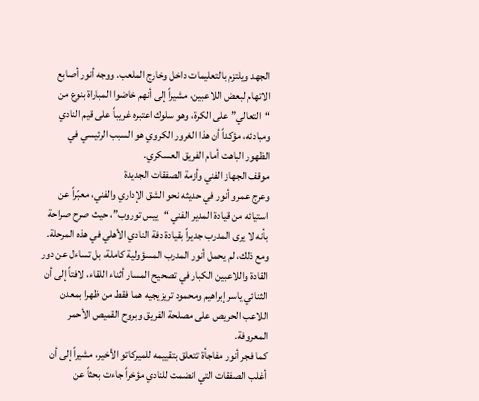الجهد ويلتزم بالتعليمات داخل وخارج الملعب. ووجه أنور أصابع الاتهام لبعض اللاعبين، مشيراً إلى أنهم خاضوا المباراة بنوع من “التعالي” على الكرة، وهو سلوك اعتبره غريباً على قيم النادي ومبادئه، مؤكداً أن هذا الغرور الكروي هو السبب الرئيسي في الظهور الباهت أمام الفريق العسكري.
موقف الجهاز الفني وأزمة الصفقات الجديدة
وعرج عمرو أنور في حديثه نحو الشق الإداري والفني، معبّراً عن استيائه من قيادة المدير الفني “ييس توروب”، حيث صرح صراحة بأنه لا يرى المدرب جديراً بقيادة دفة النادي الأهلي في هذه المرحلة. ومع ذلك، لم يحمل أنور المدرب المسؤولية كاملة، بل تساءل عن دور القادة واللاعبين الكبار في تصحيح المسار أثناء اللقاء، لافتاً إلى أن الثنائي ياسر إبراهيم ومحمود تريزيجيه هما فقط من ظهرا بمعدن اللاعب الحريص على مصلحة الفريق وبروح القميص الأحمر المعروفة.
كما فجر أنور مفاجأة تتعلق بتقييمه للميركاتو الأخير، مشيراً إلى أن أغلب الصفقات التي انضمت للنادي مؤخراً جاءت بحثاً عن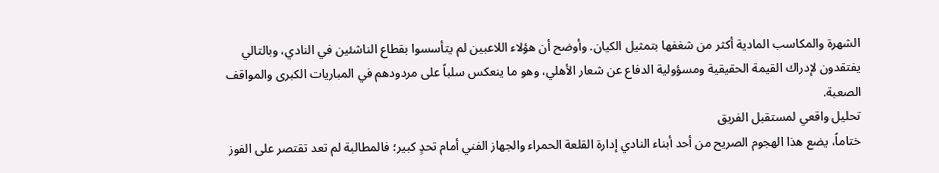الشهرة والمكاسب المادية أكثر من شغفها بتمثيل الكيان. وأوضح أن هؤلاء اللاعبين لم يتأسسوا بقطاع الناشئين في النادي، وبالتالي يفتقدون لإدراك القيمة الحقيقية ومسؤولية الدفاع عن شعار الأهلي، وهو ما ينعكس سلباً على مردودهم في المباريات الكبرى والمواقف الصعبة.
تحليل واقعي لمستقبل الفريق
ختاماً، يضع هذا الهجوم الصريح من أحد أبناء النادي إدارة القلعة الحمراء والجهاز الفني أمام تحدٍ كبير؛ فالمطالبة لم تعد تقتصر على الفوز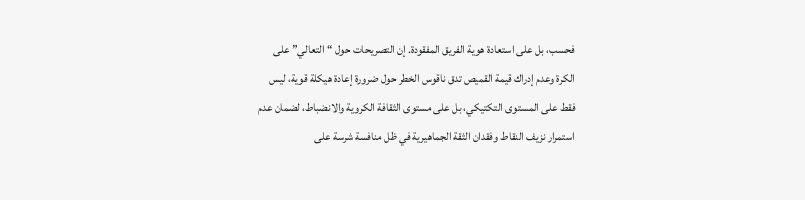فحسب، بل على استعادة هوية الفريق المفقودة. إن التصريحات حول “التعالي” على الكرة وعدم إدراك قيمة القميص تدق ناقوس الخطر حول ضرورة إعادة هيكلة قوية، ليس فقط على المستوى التكتيكي، بل على مستوى الثقافة الكروية والانضباط، لضمان عدم استمرار نزيف النقاط وفقدان الثقة الجماهيرية في ظل منافسة شرسة على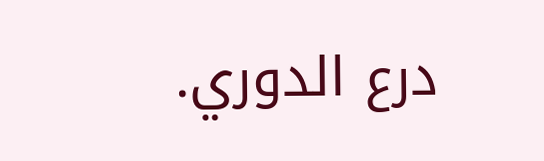درع الدوري.